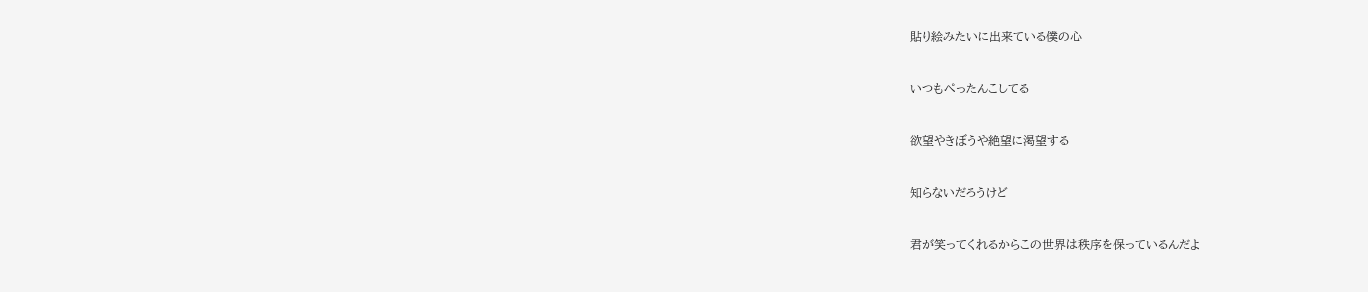貼り絵みたいに出来ている僕の心


いつもぺったんこしてる


欲望やきぼうや絶望に渇望する


知らないだろうけど


君が笑ってくれるからこの世界は秩序を保っているんだよ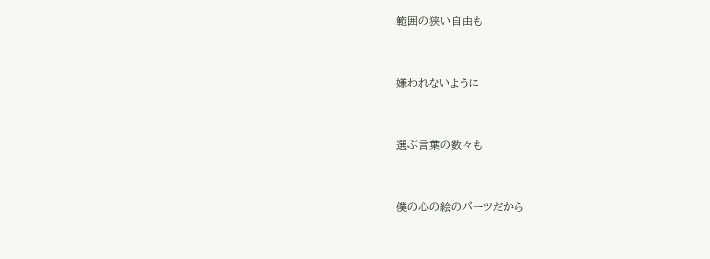範囲の狭い自由も


嫌われないように


選ぶ言葉の数々も


僕の心の絵のパーツだから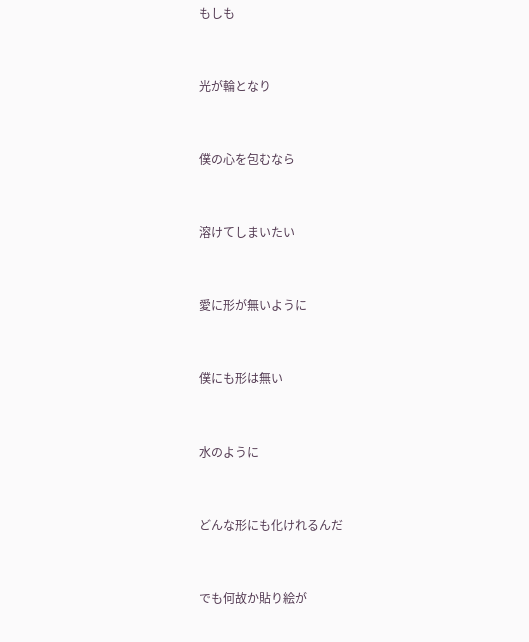もしも


光が輪となり


僕の心を包むなら


溶けてしまいたい


愛に形が無いように


僕にも形は無い


水のように


どんな形にも化けれるんだ


でも何故か貼り絵が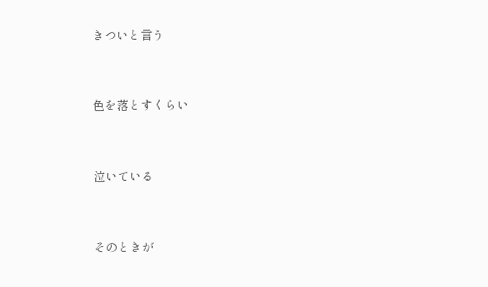きついと言う


色を落とすくらい


泣いている


そのときが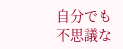自分でも不思議な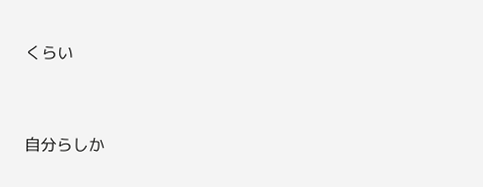くらい


自分らしか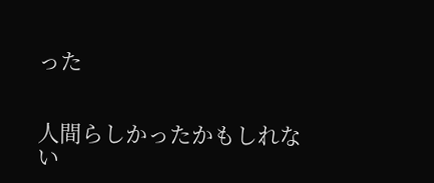った


人間らしかったかもしれない